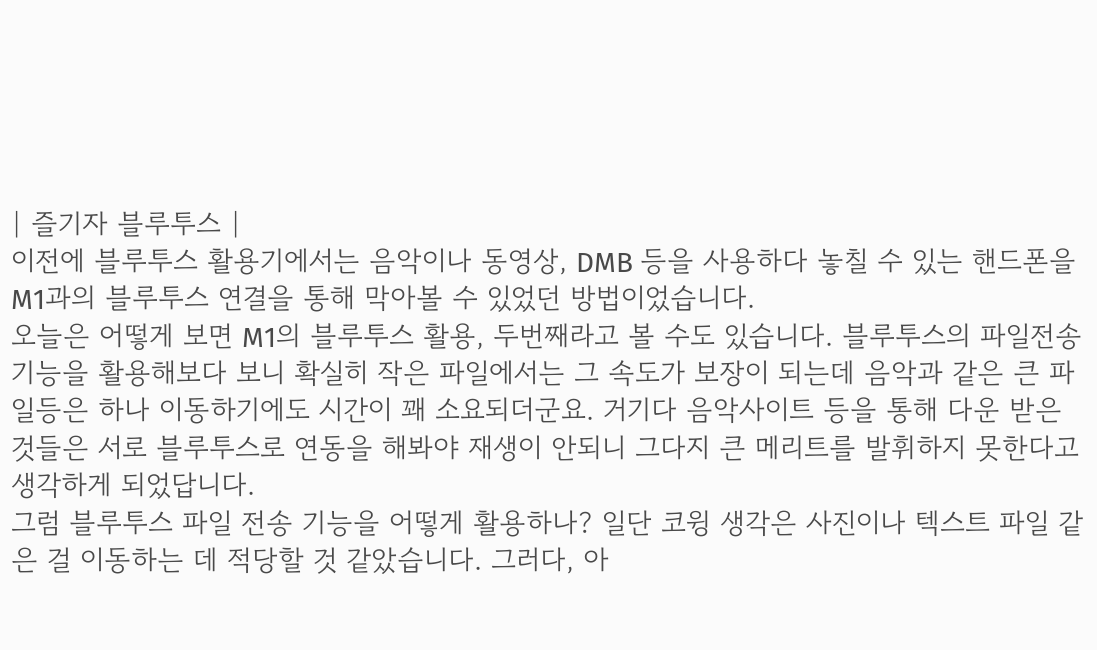| 즐기자 블루투스 |
이전에 블루투스 활용기에서는 음악이나 동영상, DMB 등을 사용하다 놓칠 수 있는 핸드폰을 M1과의 블루투스 연결을 통해 막아볼 수 있었던 방법이었습니다.
오늘은 어떻게 보면 M1의 블루투스 활용, 두번째라고 볼 수도 있습니다. 블루투스의 파일전송 기능을 활용해보다 보니 확실히 작은 파일에서는 그 속도가 보장이 되는데 음악과 같은 큰 파일등은 하나 이동하기에도 시간이 꽤 소요되더군요. 거기다 음악사이트 등을 통해 다운 받은 것들은 서로 블루투스로 연동을 해봐야 재생이 안되니 그다지 큰 메리트를 발휘하지 못한다고 생각하게 되었답니다.
그럼 블루투스 파일 전송 기능을 어떻게 활용하나? 일단 코윙 생각은 사진이나 텍스트 파일 같은 걸 이동하는 데 적당할 것 같았습니다. 그러다, 아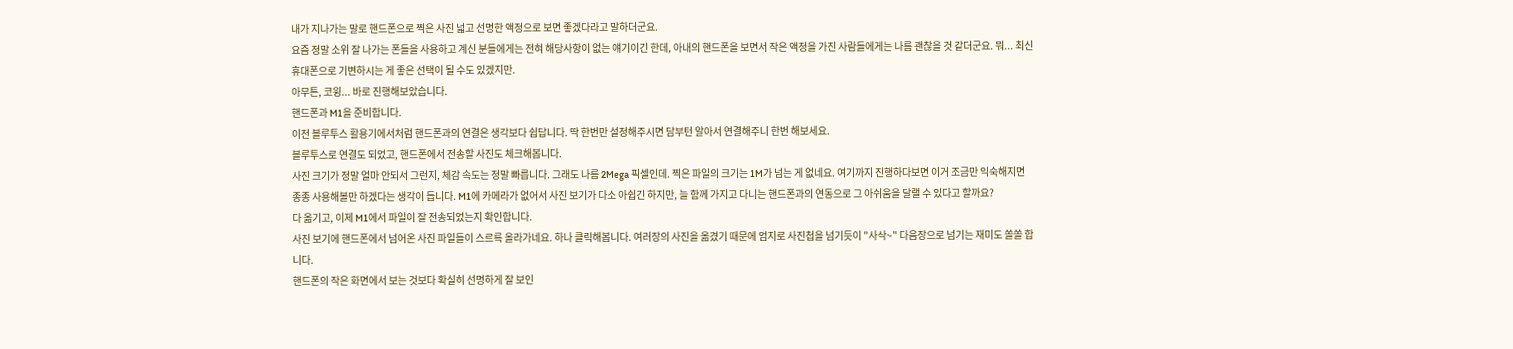내가 지나가는 말로 핸드폰으로 찍은 사진 넓고 선명한 액정으로 보면 좋겠다라고 말하더군요.
요즘 정말 소위 잘 나가는 폰들을 사용하고 계신 분들에게는 전혀 해당사항이 없는 얘기이긴 한데, 아내의 핸드폰을 보면서 작은 액정을 가진 사람들에게는 나름 괜찮을 것 같더군요. 뭐... 최신 휴대폰으로 기변하시는 게 좋은 선택이 될 수도 있겠지만.
아무튼, 코윙... 바로 진행해보았습니다.
핸드폰과 M1을 준비합니다.
이전 블루투스 활용기에서처럼 핸드폰과의 연결은 생각보다 쉽답니다. 딱 한번만 설정해주시면 담부턴 알아서 연결해주니 한번 해보세요.
블루투스로 연결도 되었고, 핸드폰에서 전송할 사진도 체크해봅니다.
사진 크기가 정말 얼마 안되서 그런지, 체감 속도는 정말 빠릅니다. 그래도 나름 2Mega 픽셀인데. 찍은 파일의 크기는 1M가 넘는 게 없네요. 여기까지 진행하다보면 이거 조금만 익숙해지면 종종 사용해볼만 하겠다는 생각이 듭니다. M1에 카메라가 없어서 사진 보기가 다소 아쉽긴 하지만, 늘 함께 가지고 다니는 핸드폰과의 연동으로 그 아쉬움을 달랠 수 있다고 할까요?
다 옮기고, 이제 M1에서 파일이 잘 전송되었는지 확인합니다.
사진 보기에 핸드폰에서 넘어온 사진 파일들이 스르륵 올라가네요. 하나 클릭해봅니다. 여러장의 사진을 옮겼기 때문에 엄지로 사진첩을 넘기듯이 "사삭~" 다음장으로 넘기는 재미도 쏠쏠 합니다.
핸드폰의 작은 화면에서 보는 것보다 확실히 선명하게 잘 보인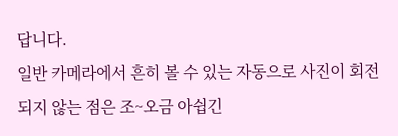답니다.
일반 카메라에서 흔히 볼 수 있는 자동으로 사진이 회전되지 않는 점은 조~오금 아쉽긴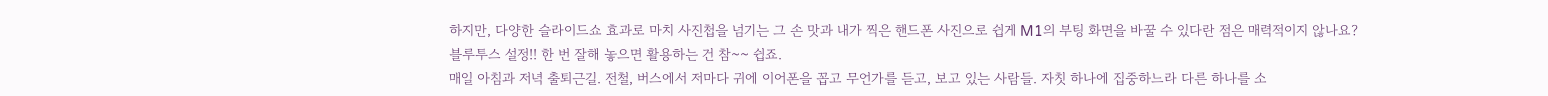하지만, 다양한 슬라이드쇼 효과로 마치 사진첩을 넘기는 그 손 맛과 내가 찍은 핸드폰 사진으로 쉽게 M1의 부팅 화면을 바꿀 수 있다란 점은 매력적이지 않나요?
블루투스 설정!! 한 번 잘해 놓으면 활용하는 건 참~~ 쉽죠.
매일 아침과 저녁 출퇴근길. 전철, 버스에서 저마다 귀에 이어폰을 꼽고 무언가를 듣고, 보고 있는 사람들. 자칫 하나에 집중하느라 다른 하나를 소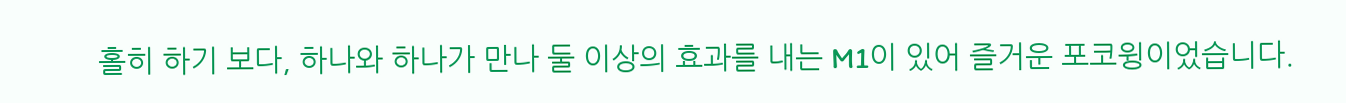홀히 하기 보다, 하나와 하나가 만나 둘 이상의 효과를 내는 M1이 있어 즐거운 포코윙이었습니다.